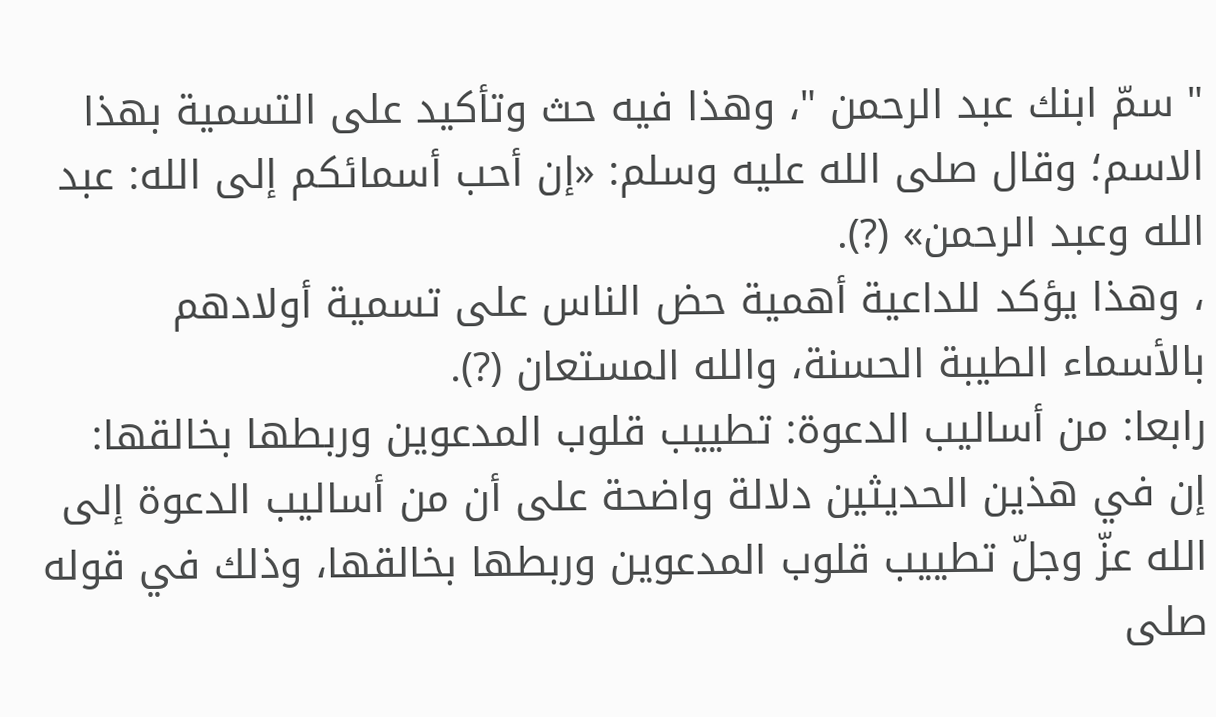" سمّ ابنك عبد الرحمن "، وهذا فيه حث وتأكيد على التسمية بهذا الاسم؛ وقال صلى الله عليه وسلم: «إن أحب أسمائكم إلى الله: عبد الله وعبد الرحمن» (?).
، وهذا يؤكد للداعية أهمية حض الناس على تسمية أولادهم بالأسماء الطيبة الحسنة، والله المستعان (?).
رابعا: من أساليب الدعوة: تطييب قلوب المدعوين وربطها بخالقها: إن في هذين الحديثين دلالة واضحة على أن من أساليب الدعوة إلى الله عزّ وجلّ تطييب قلوب المدعوين وربطها بخالقها، وذلك في قوله صلى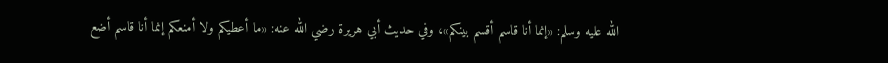الله عليه وسلم: «إنما أنا قاسم أقسم بينكم»، وفي حديث أبي هريرة رضي الله عنه: «ما أعطيكم ولا أمنعكم إنما أنا قاسم أضع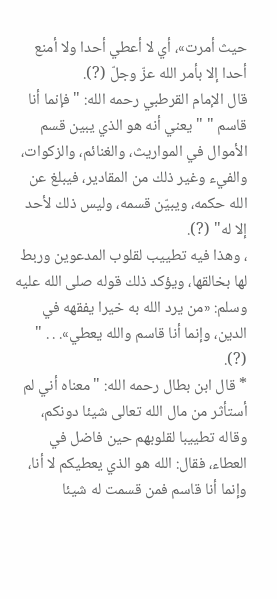حيث أمرت»، أي لا أعطي أحدا ولا أمنع أحدا إلا بأمر الله عزّ وجلّ (?).
قال الإمام القرطبي رحمه الله: " فإنما أنا قاسم " "يعني أنه هو الذي يبين قسم الأموال في المواريث، والغنائم، والزكوات، والفيء وغير ذلك من المقادير، فيبلغ عن الله حكمه، ويبيّن قسمه، وليس ذلك لأحد إلا له" (?).
، وهذا فيه تطييب لقلوب المدعوين وربط لها بخالقها، ويؤكد ذلك قوله صلى الله عليه وسلم: «من يرد الله به خيرا يفقهه في الدين، وإنما أنا قاسم والله يعطي». . . " (?).
* قال ابن بطال رحمه الله: "معناه أني لم أستأثر من مال الله تعالى شيئا دونكم، وقاله تطييبا لقلوبهم حين فاضل في العطاء، فقال: الله هو الذي يعطيكم لا أنا، وإنما أنا قاسم فمن قسمت له شيئا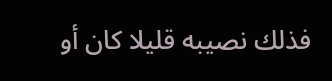فذلك نصيبه قليلا كان أو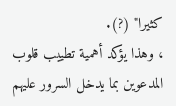كثيرا" (?).
، وهذا يؤكد أهمية تطييب قلوب المدعوين بما يدخل السرور عليهم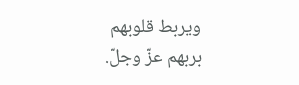ويربط قلوبهم بربهم عزّ وجلّ.